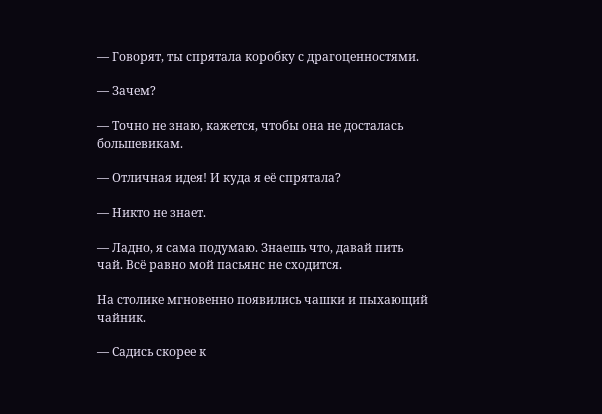— Говорят, ты спрятала коробку с драгоценностями.

— Зачем?

— Точно не знаю, кажется, чтобы она не досталась большевикам.

— Отличная идея! И куда я её спрятала?

— Никто не знает.

— Ладно, я сама подумаю. Знаешь что, давай пить чай. Всё равно мой пасьянс не сходится.

На столике мгновенно появились чашки и пыхающий чайник.

— Садись скорее к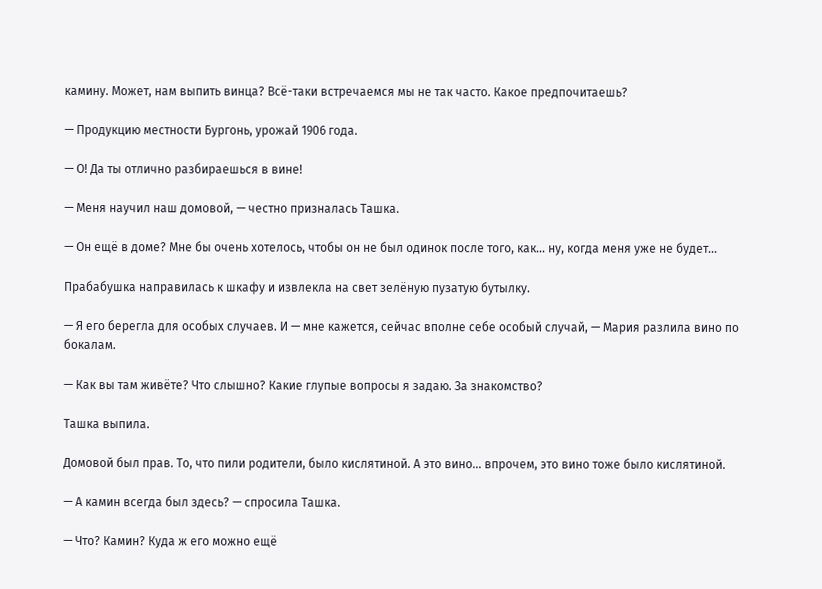камину. Может, нам выпить винца? Всё-таки встречаемся мы не так часто. Какое предпочитаешь?

— Продукцию местности Бургонь, урожай 1906 года.

— О! Да ты отлично разбираешься в вине!

— Меня научил наш домовой, — честно призналась Ташка.

— Он ещё в доме? Мне бы очень хотелось, чтобы он не был одинок после того, как… ну, когда меня уже не будет…

Прабабушка направилась к шкафу и извлекла на свет зелёную пузатую бутылку.

— Я его берегла для особых случаев. И — мне кажется, сейчас вполне себе особый случай, — Мария разлила вино по бокалам.

— Как вы там живёте? Что слышно? Какие глупые вопросы я задаю. За знакомство?

Ташка выпила.

Домовой был прав. То, что пили родители, было кислятиной. А это вино… впрочем, это вино тоже было кислятиной.

— А камин всегда был здесь? — спросила Ташка.

— Что? Камин? Куда ж его можно ещё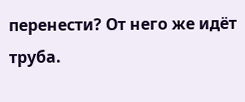перенести? От него же идёт труба.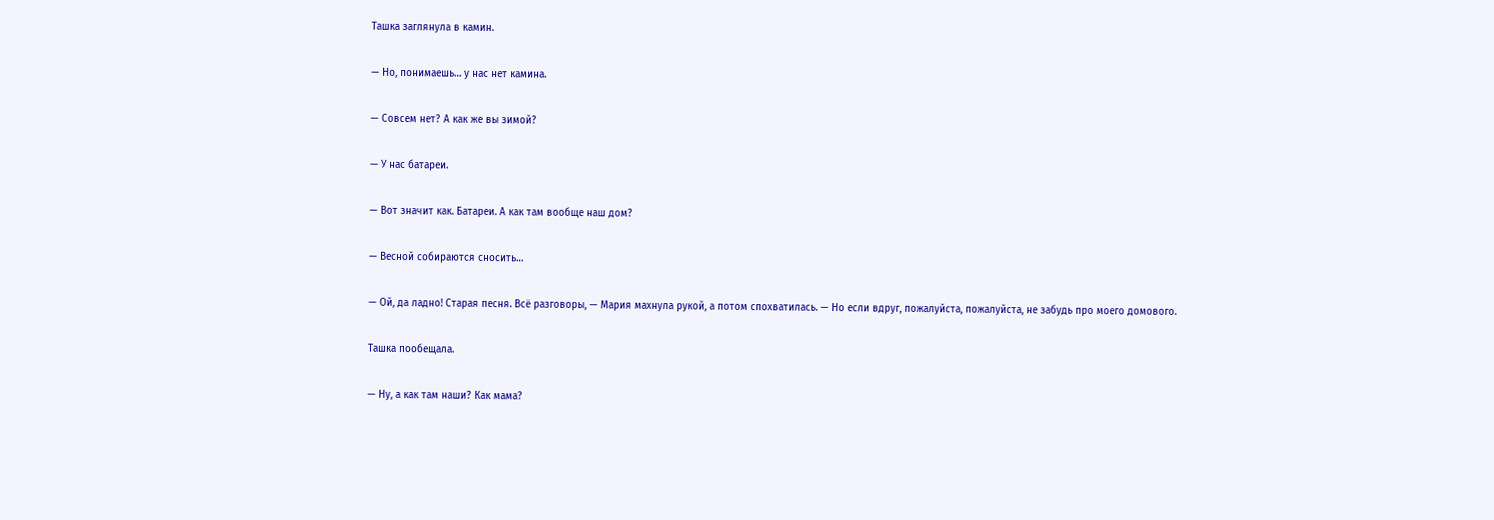Ташка заглянула в камин.

— Но, понимаешь… у нас нет камина.

— Совсем нет? А как же вы зимой?

— У нас батареи.

— Вот значит как. Батареи. А как там вообще наш дом?

— Весной собираются сносить…

— Ой, да ладно! Старая песня. Всё разговоры, — Мария махнула рукой, а потом спохватилась. — Но если вдруг, пожалуйста, пожалуйста, не забудь про моего домового.

Ташка пообещала.

— Ну, а как там наши? Как мама?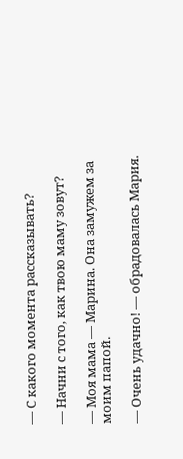— С какого момента рассказывать?

— Начни с того, как твою маму зовут?

— Моя мама — Марина. Она замужем за моим папой.

— Очень удачно! — обрадовалась Мария.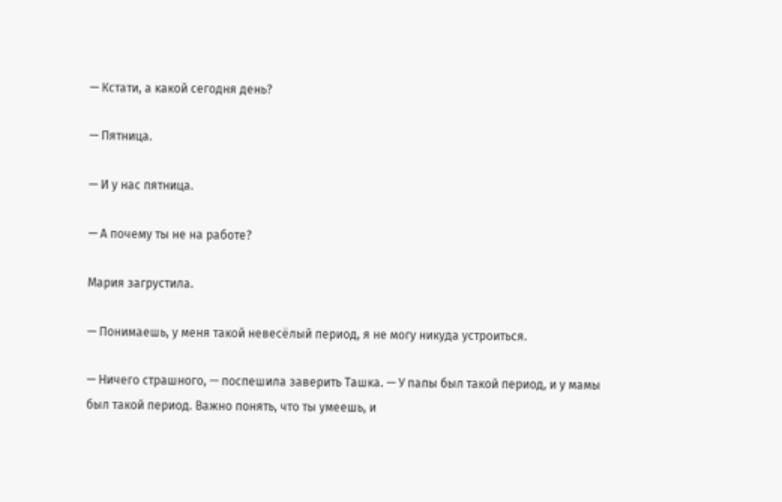— Кстати, а какой сегодня день?

— Пятница.

— И у нас пятница.

— А почему ты не на работе?

Мария загрустила.

— Понимаешь, у меня такой невесёлый период, я не могу никуда устроиться.

— Ничего страшного, — поспешила заверить Ташка. — У папы был такой период, и у мамы был такой период. Важно понять, что ты умеешь, и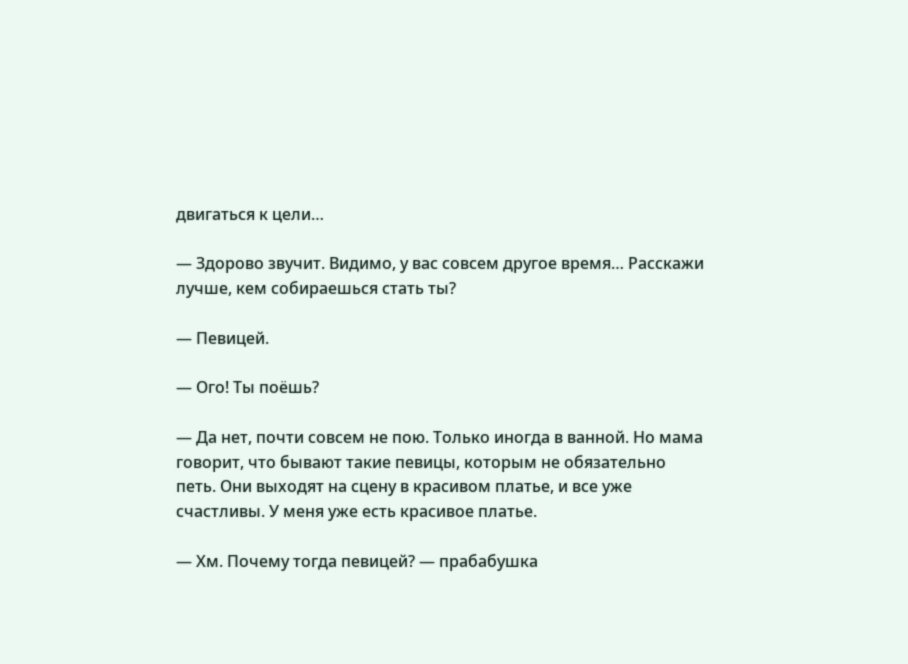двигаться к цели…

— Здорово звучит. Видимо, у вас совсем другое время… Расскажи лучше, кем собираешься стать ты?

— Певицей.

— Ого! Ты поёшь?

— Да нет, почти совсем не пою. Только иногда в ванной. Но мама говорит, что бывают такие певицы, которым не обязательно петь. Они выходят на сцену в красивом платье, и все уже счастливы. У меня уже есть красивое платье.

— Хм. Почему тогда певицей? — прабабушка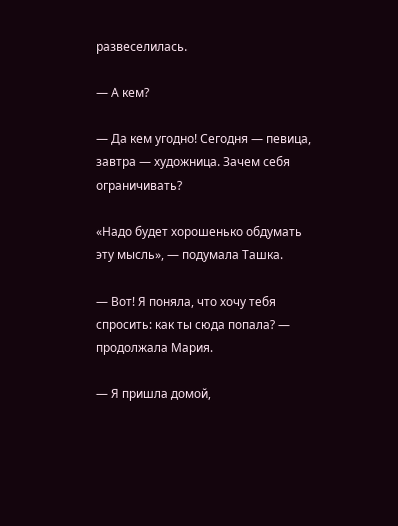развеселилась.

— А кем?

— Да кем угодно! Сегодня — певица, завтра — художница. Зачем себя ограничивать?

«Надо будет хорошенько обдумать эту мысль», — подумала Ташка.

— Вот! Я поняла, что хочу тебя спросить: как ты сюда попала? — продолжала Мария.

— Я пришла домой,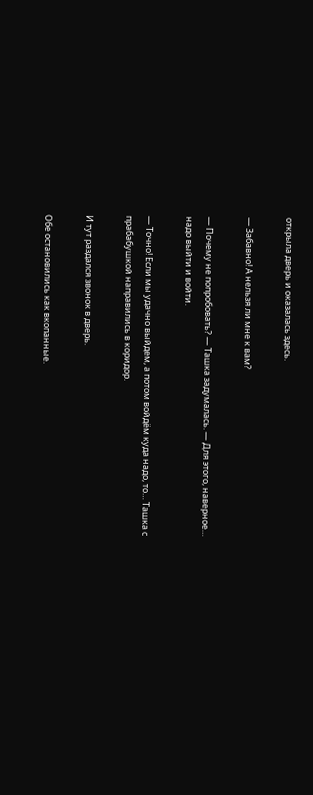открыла дверь и оказалась здесь.

— Забавно! А нельзя ли мне к вам?

— Почему не попробовать? — Ташка задумалась. — Для этого, наверное… надо выйти и войти.

— Точно! Если мы удачно выйдем, а потом войдём куда надо, то… Ташка с прабабушкой направились в коридор.

И тут раздался звонок в дверь.

Обе остановились как вкопанные.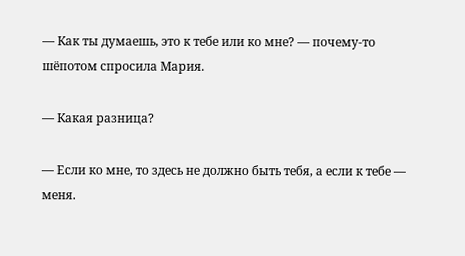— Как ты думаешь, это к тебе или ко мне? — почему-то шёпотом спросила Мария.

— Какая разница?

— Если ко мне, то здесь не должно быть тебя, а если к тебе — меня.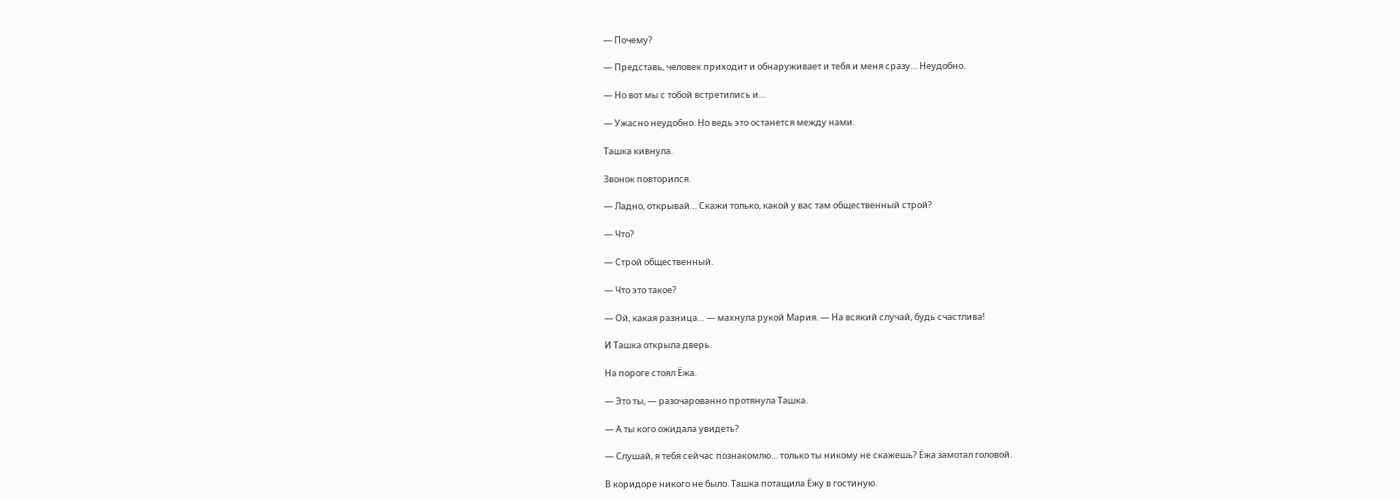— Почему?

— Представь, человек приходит и обнаруживает и тебя и меня сразу… Неудобно.

— Но вот мы с тобой встретились и…

— Ужасно неудобно. Но ведь это останется между нами.

Ташка кивнула.

Звонок повторился.

— Ладно, открывай… Скажи только, какой у вас там общественный строй?

— Что?

— Строй общественный.

— Что это такое?

— Ой, какая разница… — махнула рукой Мария. — На всякий случай, будь счастлива!

И Ташка открыла дверь.

На пороге стоял Ёжа.

— Это ты, — разочарованно протянула Ташка.

— А ты кого ожидала увидеть?

— Слушай, я тебя сейчас познакомлю… только ты никому не скажешь? Ёжа замотал головой.

В коридоре никого не было. Ташка потащила Ёжу в гостиную.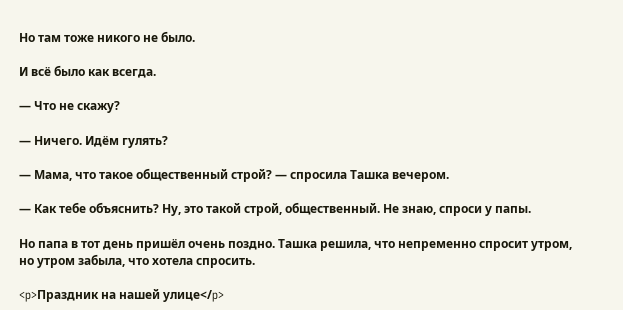Но там тоже никого не было.

И всё было как всегда.

— Что не скажу?

— Ничего. Идём гулять?

— Мама, что такое общественный строй? — спросила Ташка вечером.

— Как тебе объяснить? Ну, это такой строй, общественный. Не знаю, спроси у папы.

Но папа в тот день пришёл очень поздно. Ташка решила, что непременно спросит утром, но утром забыла, что хотела спросить.

<p>Праздник на нашей улице</p>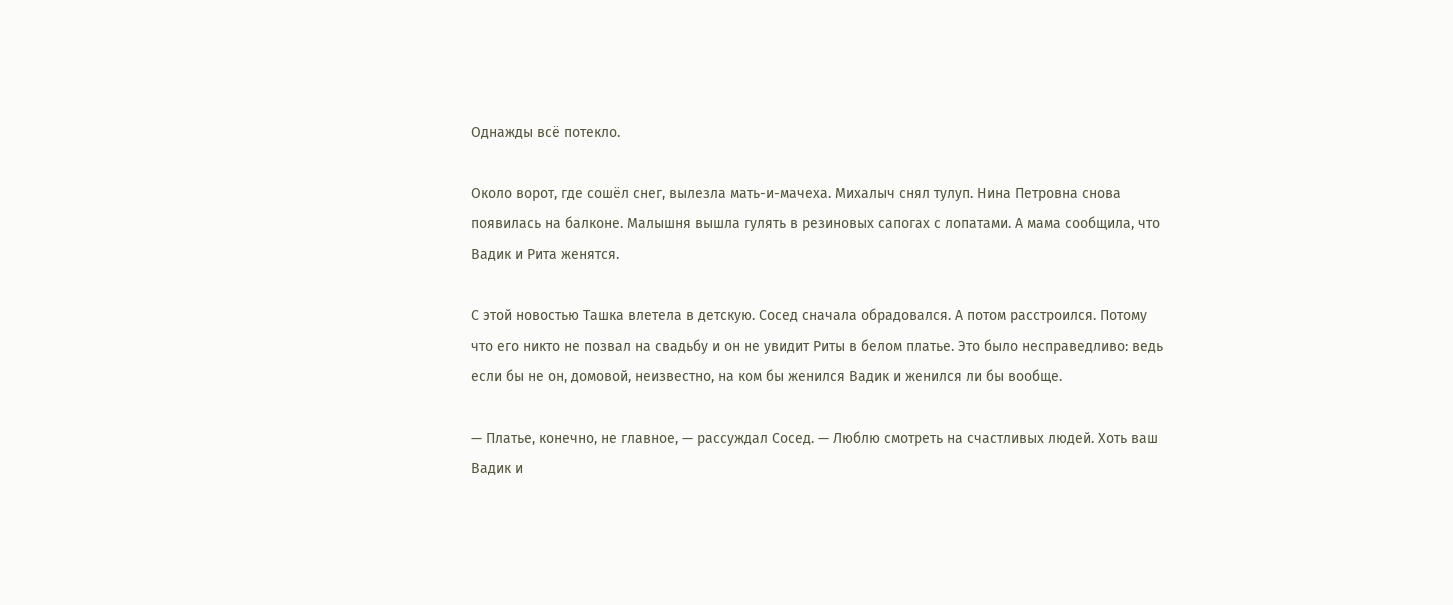Однажды всё потекло.

Около ворот, где сошёл снег, вылезла мать-и-мачеха. Михалыч снял тулуп. Нина Петровна снова появилась на балконе. Малышня вышла гулять в резиновых сапогах с лопатами. А мама сообщила, что Вадик и Рита женятся.

С этой новостью Ташка влетела в детскую. Сосед сначала обрадовался. А потом расстроился. Потому что его никто не позвал на свадьбу и он не увидит Риты в белом платье. Это было несправедливо: ведь если бы не он, домовой, неизвестно, на ком бы женился Вадик и женился ли бы вообще.

— Платье, конечно, не главное, — рассуждал Сосед. — Люблю смотреть на счастливых людей. Хоть ваш Вадик и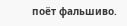поёт фальшиво.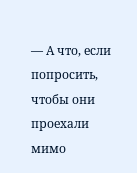— А что, если попросить, чтобы они проехали мимо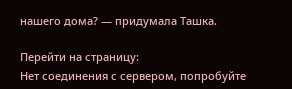нашего дома? — придумала Ташка.

Перейти на страницу:
Нет соединения с сервером, попробуйте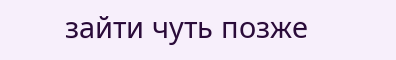зайти чуть позже